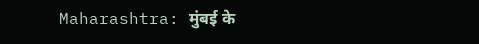Maharashtra: मुंबई के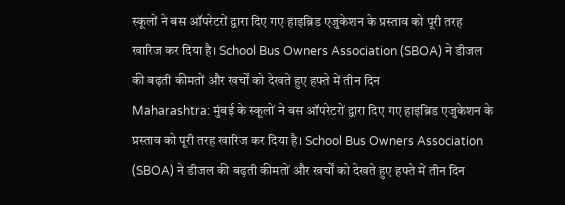स्कूलों ने बस ऑपरेटरों द्वारा दिए गए हाइब्रिड एजुकेशन के प्रस्ताव को पूरी तरह खारिज कर दिया है। School Bus Owners Association (SBOA) ने डीजल की बढ़ती कीमतों और खर्चों को देखते हुए हफ्ते में तीन दिन
Maharashtra: मुंबई के स्कूलों ने बस ऑपरेटरों द्वारा दिए गए हाइब्रिड एजुकेशन के प्रस्ताव को पूरी तरह खारिज कर दिया है। School Bus Owners Association (SBOA) ने डीजल की बढ़ती कीमतों और खर्चों को देखते हुए हफ्ते में तीन दिन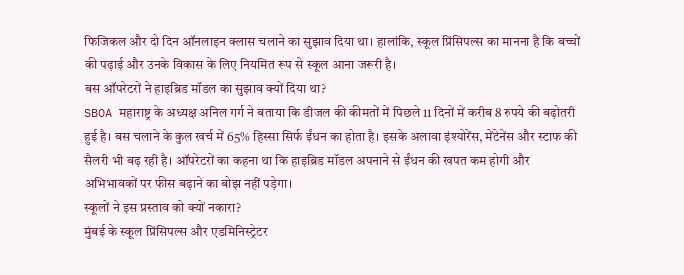फिजिकल और दो दिन ऑनलाइन क्लास चलाने का सुझाव दिया था। हालांकि, स्कूल प्रिंसिपल्स का मानना है कि बच्चों की पढ़ाई और उनके विकास के लिए नियमित रूप से स्कूल आना जरूरी है।
बस ऑपरेटरों ने हाइब्रिड मॉडल का सुझाव क्यों दिया था?
SBOA महाराष्ट्र के अध्यक्ष अनिल गर्ग ने बताया कि डीजल की कीमतों में पिछले 11 दिनों में करीब 8 रुपये की बढ़ोतरी हुई है। बस चलाने के कुल खर्च में 65% हिस्सा सिर्फ ईंधन का होता है। इसके अलावा इंश्योरेंस, मेंटेनेंस और स्टाफ की सैलरी भी बढ़ रही है। ऑपरेटरों का कहना था कि हाइब्रिड मॉडल अपनाने से ईंधन की खपत कम होगी और अभिभावकों पर फीस बढ़ाने का बोझ नहीं पड़ेगा।
स्कूलों ने इस प्रस्ताव को क्यों नकारा?
मुंबई के स्कूल प्रिंसिपल्स और एडमिनिस्ट्रेटर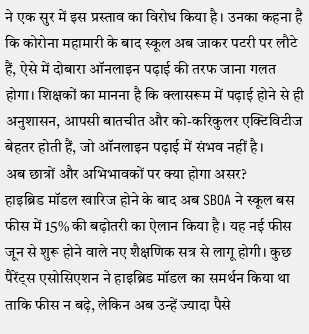ने एक सुर में इस प्रस्ताव का विरोध किया है। उनका कहना है कि कोरोना महामारी के बाद स्कूल अब जाकर पटरी पर लौटे हैं, ऐसे में दोबारा ऑनलाइन पढ़ाई की तरफ जाना गलत होगा। शिक्षकों का मानना है कि क्लासरूम में पढ़ाई होने से ही अनुशासन, आपसी बातचीत और को-करिकुलर एक्टिविटीज बेहतर होती हैं, जो ऑनलाइन पढ़ाई में संभव नहीं है।
अब छात्रों और अभिभावकों पर क्या होगा असर?
हाइब्रिड मॉडल खारिज होने के बाद अब SBOA ने स्कूल बस फीस में 15% की बढ़ोतरी का ऐलान किया है। यह नई फीस जून से शुरू होने वाले नए शैक्षणिक सत्र से लागू होगी। कुछ पैरेंट्स एसोसिएशन ने हाइब्रिड मॉडल का समर्थन किया था ताकि फीस न बढ़े, लेकिन अब उन्हें ज्यादा पैसे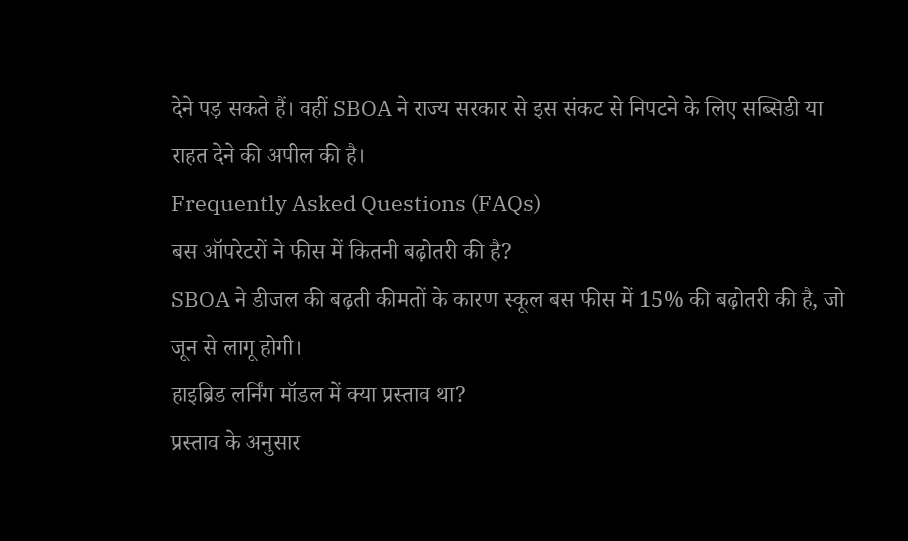देने पड़ सकते हैं। वहीं SBOA ने राज्य सरकार से इस संकट से निपटने के लिए सब्सिडी या राहत देने की अपील की है।
Frequently Asked Questions (FAQs)
बस ऑपरेटरों ने फीस में कितनी बढ़ोतरी की है?
SBOA ने डीजल की बढ़ती कीमतों के कारण स्कूल बस फीस में 15% की बढ़ोतरी की है, जो जून से लागू होगी।
हाइब्रिड लर्निंग मॉडल में क्या प्रस्ताव था?
प्रस्ताव के अनुसार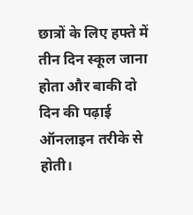छात्रों के लिए हफ्ते में तीन दिन स्कूल जाना होता और बाकी दो दिन की पढ़ाई ऑनलाइन तरीके से होती।